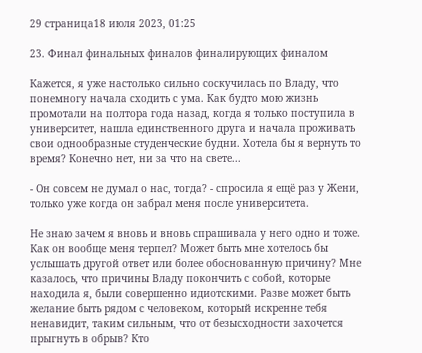29 страница18 июля 2023, 01:25

23. Финал финальных финалов финалирующих финалом

Кажется, я уже настолько сильно соскучилась по Владу, что понемногу начала сходить с ума. Как будто мою жизнь промотали на полтора года назад, когда я только поступила в университет, нашла единственного друга и начала проживать свои однообразные студенческие будни. Хотела бы я вернуть то время? Конечно нет, ни за что на свете...

- Он совсем не думал о нас, тогда? - спросила я ещё раз у Жени, только уже когда он забрал меня после университета.

Не знаю зачем я вновь и вновь спрашивала у него одно и тоже. Как он вообще меня терпел? Может быть мне хотелось бы услышать другой ответ или более обоснованную причину? Мне казалось, что причины Владу покончить с собой, которые находила я, были совершенно идиотскими. Разве может быть желание быть рядом с человеком, который искренне тебя ненавидит, таким сильным, что от безысходности захочется прыгнуть в обрыв? Кто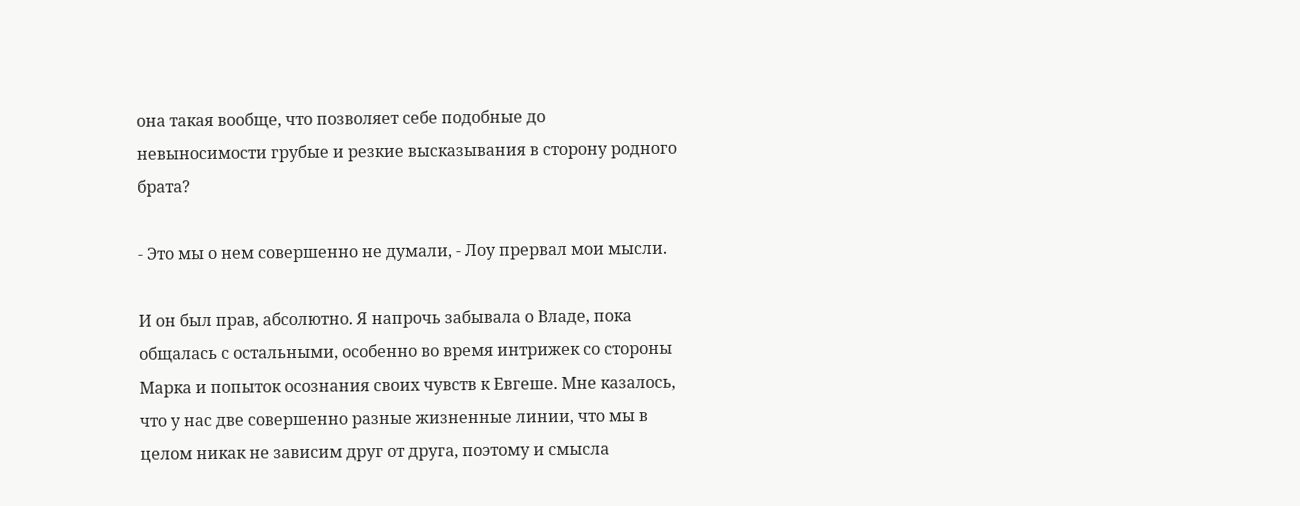она такая вообще, что позволяет себе подобные до невыносимости грубые и резкие высказывания в сторону родного брата?

- Это мы о нем совершенно не думали, - Лоу прервал мои мысли.

И он был прав, абсолютно. Я напрочь забывала о Владе, пока общалась с остальными, особенно во время интрижек со стороны Марка и попыток осознания своих чувств к Евгеше. Мне казалось, что у нас две совершенно разные жизненные линии, что мы в целом никак не зависим друг от друга, поэтому и смысла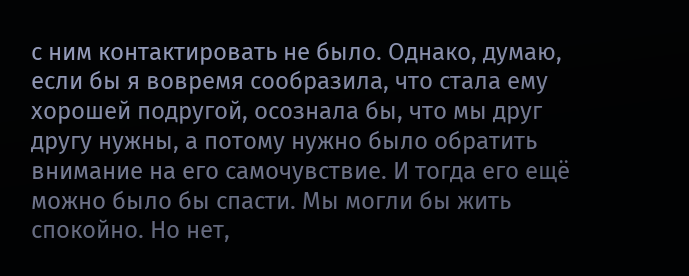с ним контактировать не было. Однако, думаю, если бы я вовремя сообразила, что стала ему хорошей подругой, осознала бы, что мы друг другу нужны, а потому нужно было обратить внимание на его самочувствие. И тогда его ещё можно было бы спасти. Мы могли бы жить спокойно. Но нет,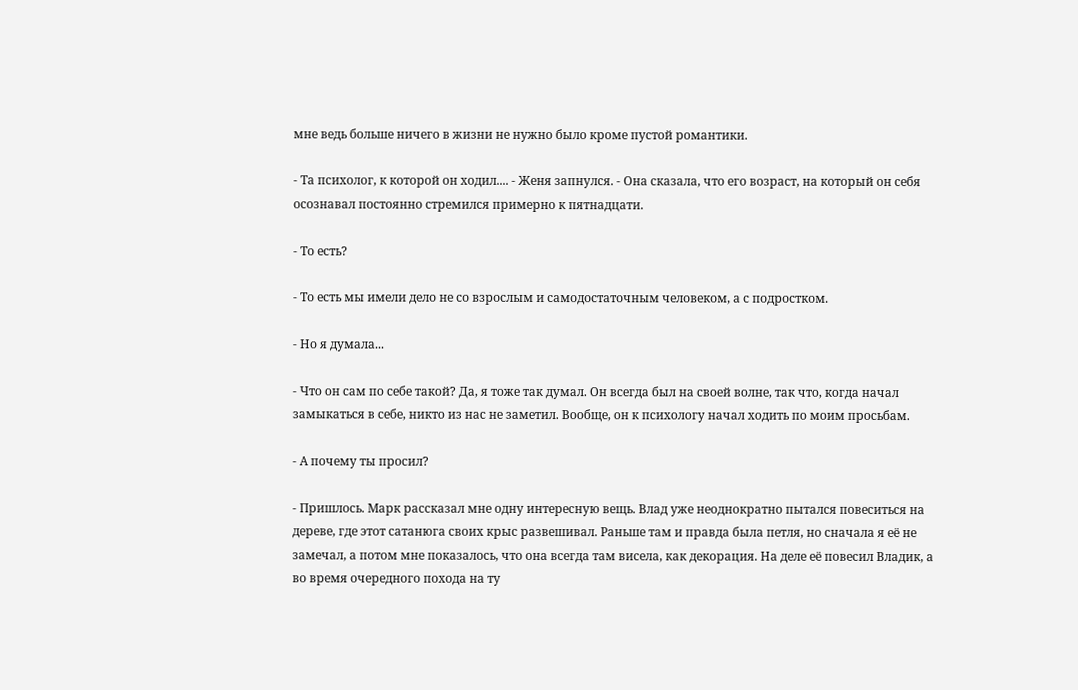мне ведь больше ничего в жизни не нужно было кроме пустой романтики.

- Та психолог, к которой он ходил.... - Женя запнулся. - Она сказала, что его возраст, на который он себя осознавал постоянно стремился примерно к пятнадцати.

- То есть?

- То есть мы имели дело не со взрослым и самодостаточным человеком, а с подростком.

- Но я думала...

- Что он сам по себе такой? Да, я тоже так думал. Он всегда был на своей волне, так что, когда начал замыкаться в себе, никто из нас не заметил. Вообще, он к психологу начал ходить по моим просьбам.

- А почему ты просил?

- Пришлось. Марк рассказал мне одну интересную вещь. Влад уже неоднократно пытался повеситься на дереве, где этот сатанюга своих крыс развешивал. Раньше там и правда была петля, но сначала я её не замечал, а потом мне показалось, что она всегда там висела, как декорация. На деле её повесил Владик, а во время очередного похода на ту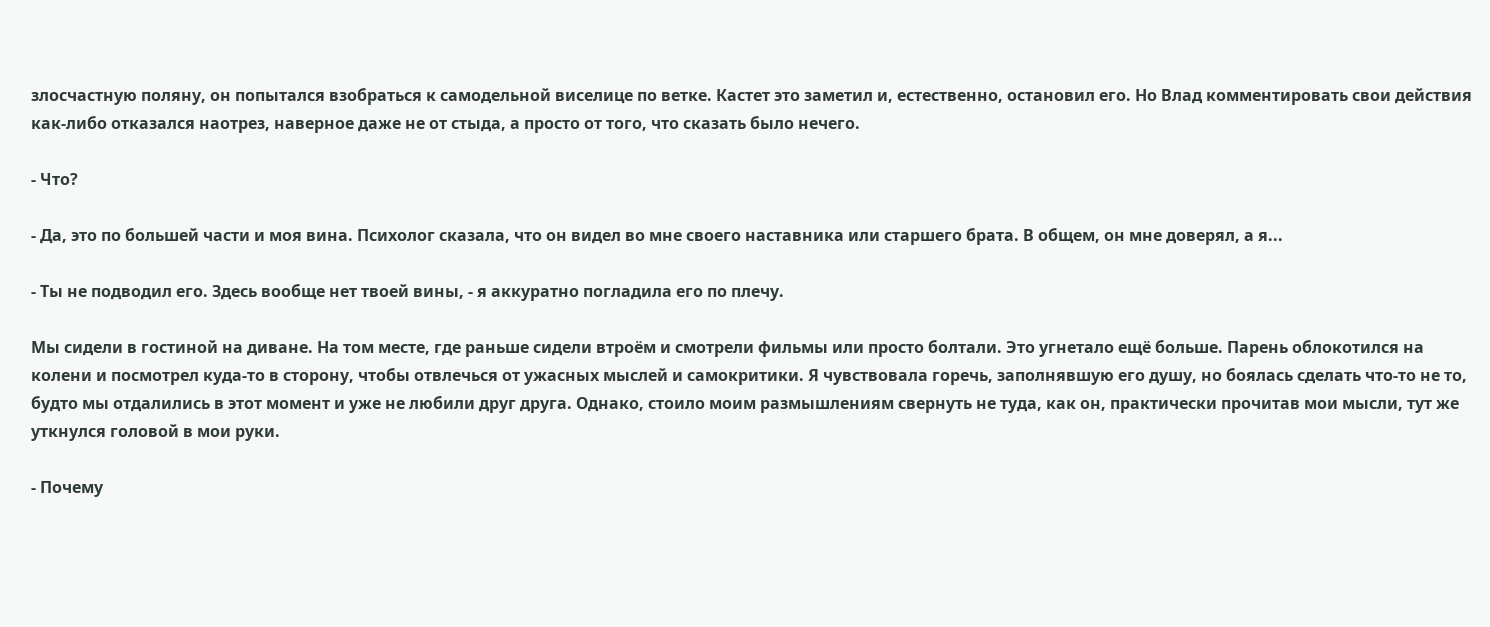злосчастную поляну, он попытался взобраться к самодельной виселице по ветке. Кастет это заметил и, естественно, остановил его. Но Влад комментировать свои действия как-либо отказался наотрез, наверное даже не от стыда, а просто от того, что сказать было нечего.

- Что?

- Да, это по большей части и моя вина. Психолог сказала, что он видел во мне своего наставника или старшего брата. В общем, он мне доверял, а я...

- Ты не подводил его. Здесь вообще нет твоей вины, - я аккуратно погладила его по плечу.

Мы сидели в гостиной на диване. На том месте, где раньше сидели втроём и смотрели фильмы или просто болтали. Это угнетало ещё больше. Парень облокотился на колени и посмотрел куда-то в сторону, чтобы отвлечься от ужасных мыслей и самокритики. Я чувствовала горечь, заполнявшую его душу, но боялась сделать что-то не то, будто мы отдалились в этот момент и уже не любили друг друга. Однако, стоило моим размышлениям свернуть не туда, как он, практически прочитав мои мысли, тут же уткнулся головой в мои руки.

- Почему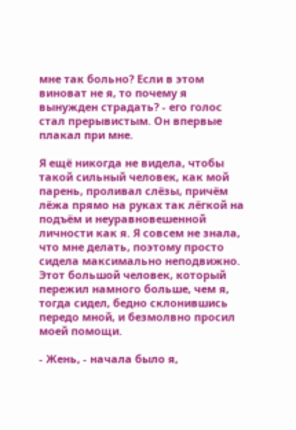мне так больно? Если в этом виноват не я, то почему я вынужден страдать? - его голос стал прерывистым. Он впервые плакал при мне.

Я ещё никогда не видела, чтобы такой сильный человек, как мой парень, проливал слёзы, причём лёжа прямо на руках так лёгкой на подъём и неуравновешенной личности как я. Я совсем не знала, что мне делать, поэтому просто сидела максимально неподвижно. Этот большой человек, который пережил намного больше, чем я, тогда сидел, бедно склонившись передо мной, и безмолвно просил моей помощи.

- Жень, - начала было я,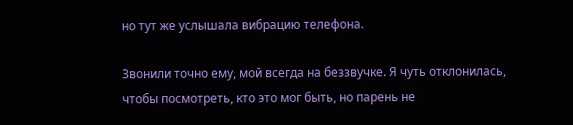но тут же услышала вибрацию телефона.

Звонили точно ему, мой всегда на беззвучке. Я чуть отклонилась, чтобы посмотреть, кто это мог быть, но парень не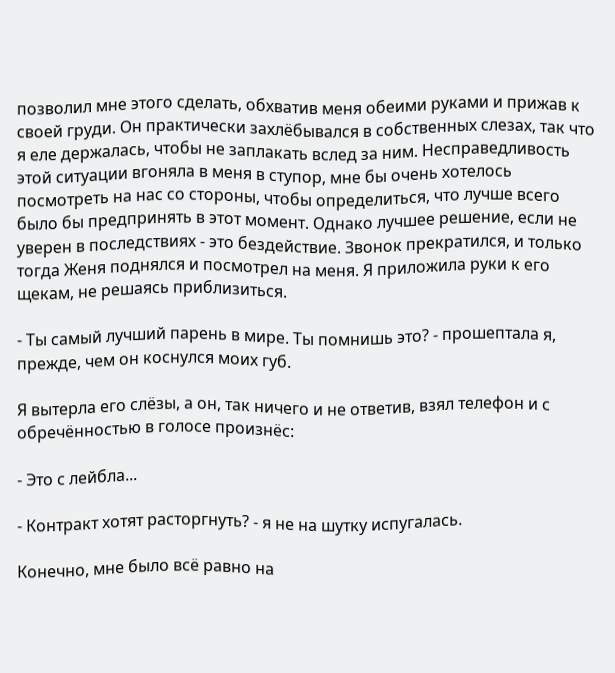позволил мне этого сделать, обхватив меня обеими руками и прижав к своей груди. Он практически захлёбывался в собственных слезах, так что я еле держалась, чтобы не заплакать вслед за ним. Несправедливость этой ситуации вгоняла в меня в ступор, мне бы очень хотелось посмотреть на нас со стороны, чтобы определиться, что лучше всего было бы предпринять в этот момент. Однако лучшее решение, если не уверен в последствиях - это бездействие. Звонок прекратился, и только тогда Женя поднялся и посмотрел на меня. Я приложила руки к его щекам, не решаясь приблизиться.

- Ты самый лучший парень в мире. Ты помнишь это? - прошептала я, прежде, чем он коснулся моих губ.

Я вытерла его слёзы, а он, так ничего и не ответив, взял телефон и с обречённостью в голосе произнёс:

- Это с лейбла...

- Контракт хотят расторгнуть? - я не на шутку испугалась.

Конечно, мне было всё равно на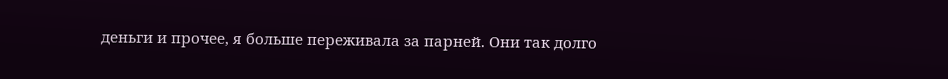деньги и прочее, я больше переживала за парней. Они так долго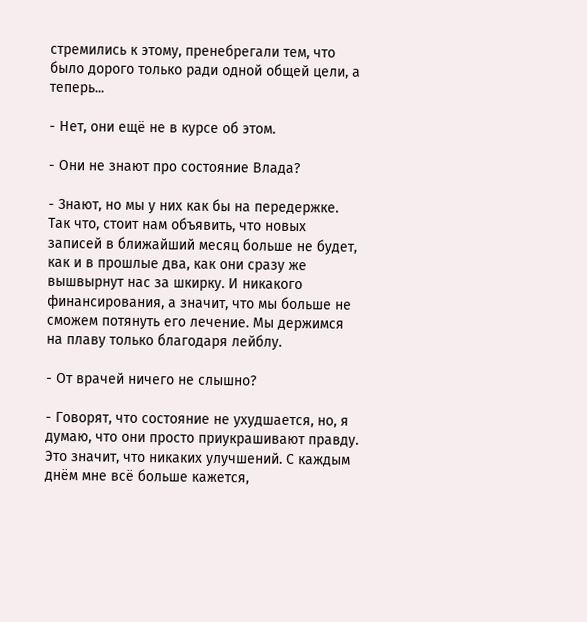стремились к этому, пренебрегали тем, что было дорого только ради одной общей цели, а теперь...

- Нет, они ещё не в курсе об этом.

- Они не знают про состояние Влада?

- Знают, но мы у них как бы на передержке. Так что, стоит нам объявить, что новых записей в ближайший месяц больше не будет, как и в прошлые два, как они сразу же вышвырнут нас за шкирку. И никакого финансирования, а значит, что мы больше не сможем потянуть его лечение. Мы держимся на плаву только благодаря лейблу.

- От врачей ничего не слышно?

- Говорят, что состояние не ухудшается, но, я думаю, что они просто приукрашивают правду. Это значит, что никаких улучшений. С каждым днём мне всё больше кажется,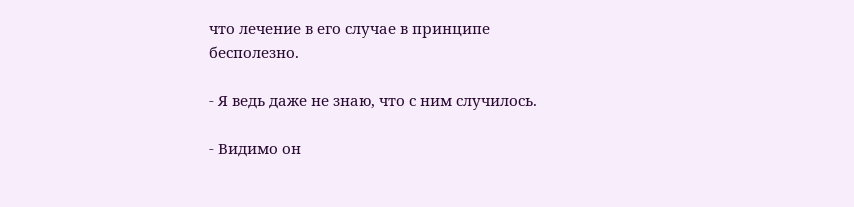что лечение в его случае в принципе бесполезно.

- Я ведь даже не знаю, что с ним случилось.

- Видимо он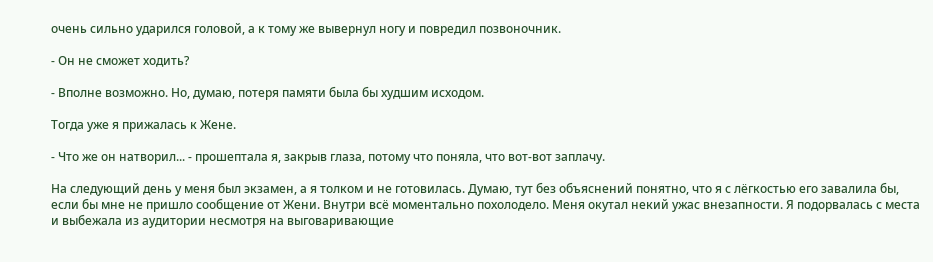очень сильно ударился головой, а к тому же вывернул ногу и повредил позвоночник.

- Он не сможет ходить?

- Вполне возможно. Но, думаю, потеря памяти была бы худшим исходом.

Тогда уже я прижалась к Жене.

- Что же он натворил... - прошептала я, закрыв глаза, потому что поняла, что вот-вот заплачу.

На следующий день у меня был экзамен, а я толком и не готовилась. Думаю, тут без объяснений понятно, что я с лёгкостью его завалила бы, если бы мне не пришло сообщение от Жени. Внутри всё моментально похолодело. Меня окутал некий ужас внезапности. Я подорвалась с места и выбежала из аудитории несмотря на выговаривающие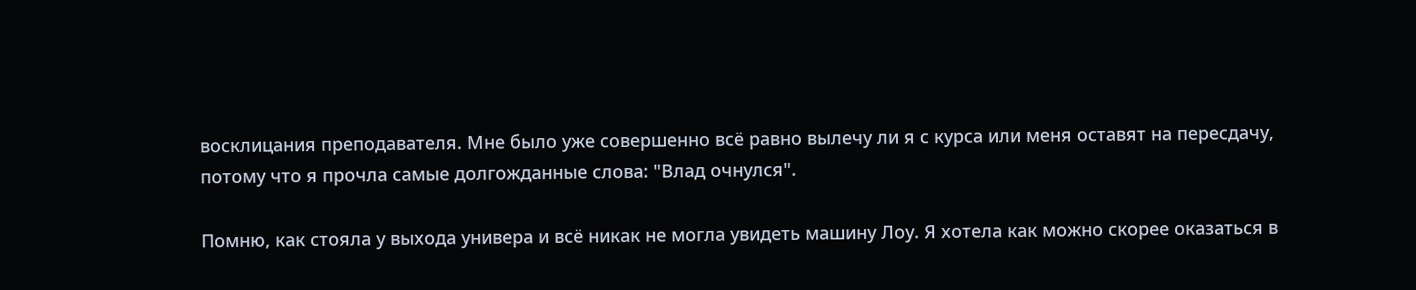восклицания преподавателя. Мне было уже совершенно всё равно вылечу ли я с курса или меня оставят на пересдачу, потому что я прочла самые долгожданные слова: "Влад очнулся".

Помню, как стояла у выхода универа и всё никак не могла увидеть машину Лоу. Я хотела как можно скорее оказаться в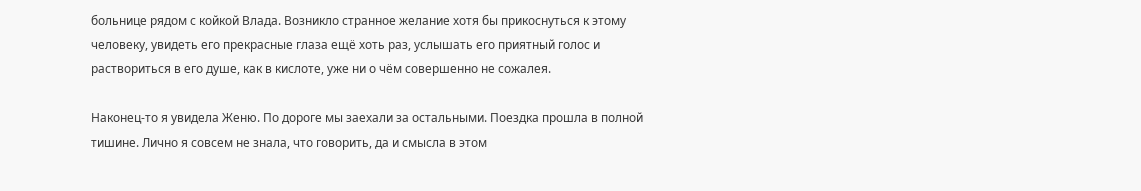больнице рядом с койкой Влада. Возникло странное желание хотя бы прикоснуться к этому человеку, увидеть его прекрасные глаза ещё хоть раз, услышать его приятный голос и раствориться в его душе, как в кислоте, уже ни о чём совершенно не сожалея.

Наконец-то я увидела Женю. По дороге мы заехали за остальными. Поездка прошла в полной тишине. Лично я совсем не знала, что говорить, да и смысла в этом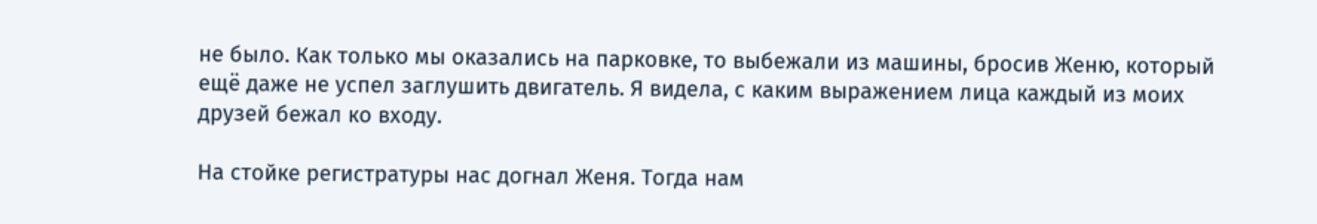не было. Как только мы оказались на парковке, то выбежали из машины, бросив Женю, который ещё даже не успел заглушить двигатель. Я видела, с каким выражением лица каждый из моих друзей бежал ко входу.

На стойке регистратуры нас догнал Женя. Тогда нам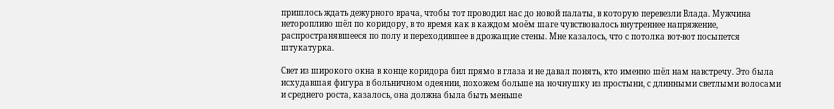пришлось ждать дежурного врача, чтобы тот проводил нас до новой палаты, в которую перевезли Влада. Мужчина неторопливо шёл по коридору, в то время как в каждом моём шаге чувствовалось внутреннее напряжение, распространявшееся по полу и переходившее в дрожащие стены. Мне казалось, что с потолка вот-вот посыпется штукатурка.

Свет из широкого окна в конце коридора бил прямо в глаза и не давал понять, кто именно шёл нам навстречу. Это была исхудавшая фигура в больничном одеянии, похожем больше на ночнушку из простыни, с длинными светлыми волосами и среднего роста, казалось, она должна была быть меньше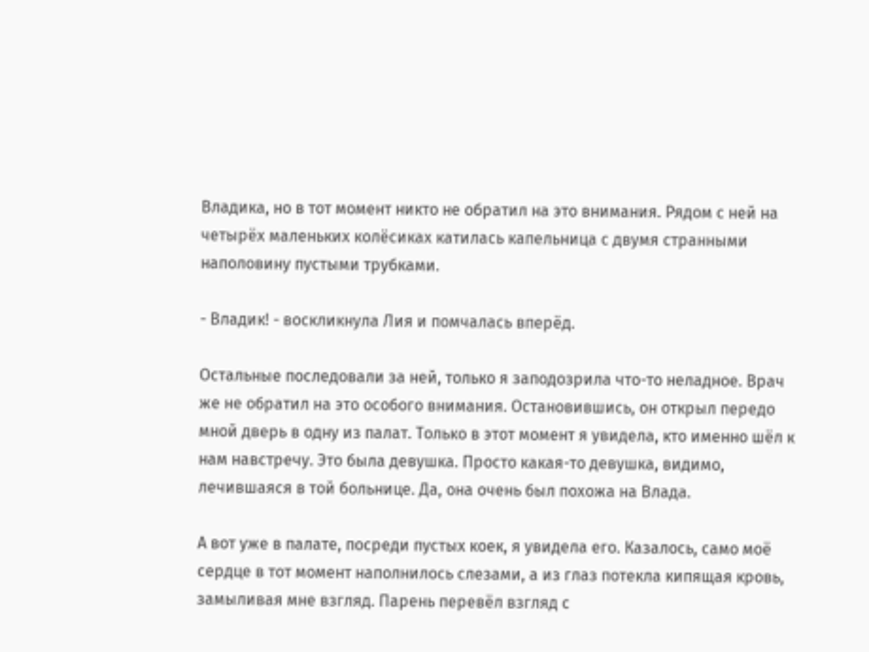Владика, но в тот момент никто не обратил на это внимания. Рядом с ней на четырёх маленьких колёсиках катилась капельница с двумя странными наполовину пустыми трубками.

- Владик! - воскликнула Лия и помчалась вперёд.

Остальные последовали за ней, только я заподозрила что-то неладное. Врач же не обратил на это особого внимания. Остановившись, он открыл передо мной дверь в одну из палат. Только в этот момент я увидела, кто именно шёл к нам навстречу. Это была девушка. Просто какая-то девушка, видимо, лечившаяся в той больнице. Да, она очень был похожа на Влада.

А вот уже в палате, посреди пустых коек, я увидела его. Казалось, само моё сердце в тот момент наполнилось слезами, а из глаз потекла кипящая кровь, замыливая мне взгляд. Парень перевёл взгляд с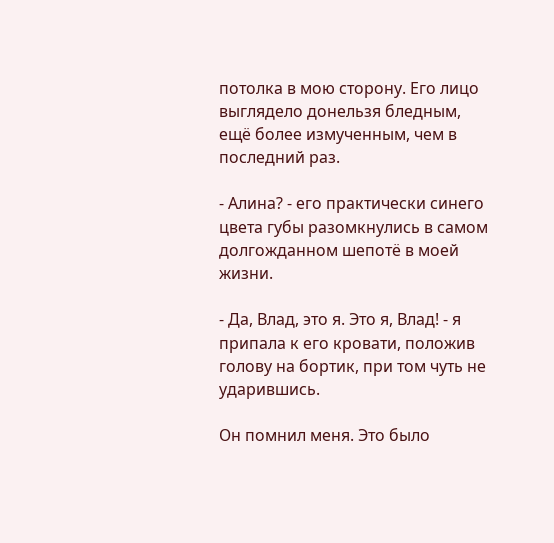потолка в мою сторону. Его лицо выглядело донельзя бледным, ещё более измученным, чем в последний раз.

- Алина? - его практически синего цвета губы разомкнулись в самом долгожданном шепотё в моей жизни.

- Да, Влад, это я. Это я, Влад! - я припала к его кровати, положив голову на бортик, при том чуть не ударившись.

Он помнил меня. Это было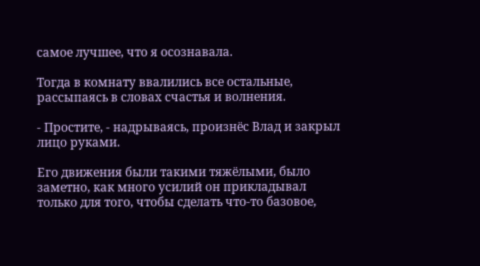самое лучшее, что я осознавала.

Тогда в комнату ввалились все остальные, рассыпаясь в словах счастья и волнения.

- Простите, - надрываясь, произнёс Влад и закрыл лицо руками.

Его движения были такими тяжёлыми, было заметно, как много усилий он прикладывал только для того, чтобы сделать что-то базовое,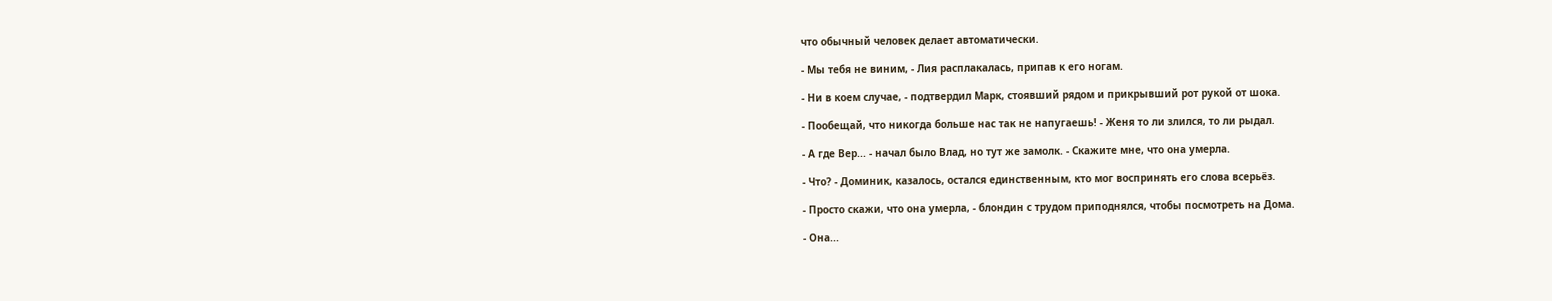что обычный человек делает автоматически.

- Мы тебя не виним, - Лия расплакалась, припав к его ногам.

- Ни в коем случае, - подтвердил Марк, стоявший рядом и прикрывший рот рукой от шока.

- Пообещай, что никогда больше нас так не напугаешь! - Женя то ли злился, то ли рыдал.

- А где Вер... - начал было Влад, но тут же замолк. - Скажите мне, что она умерла.

- Что? - Доминик, казалось, остался единственным, кто мог воспринять его слова всерьёз.

- Просто скажи, что она умерла, - блондин с трудом приподнялся, чтобы посмотреть на Дома.

- Она...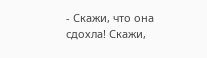- Скажи, что она сдохла! Скажи,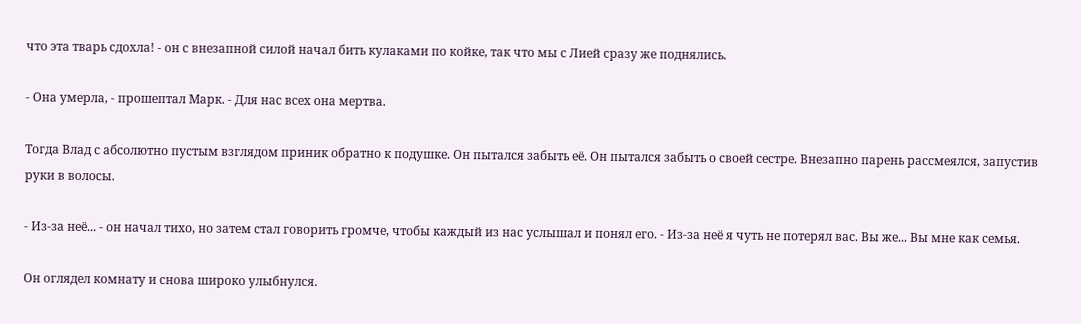что эта тварь сдохла! - он с внезапной силой начал бить кулаками по койке, так что мы с Лией сразу же поднялись.

- Она умерла, - прошептал Марк. - Для нас всех она мертва.

Тогда Влад с абсолютно пустым взглядом приник обратно к подушке. Он пытался забыть её. Он пытался забыть о своей сестре. Внезапно парень рассмеялся, запустив руки в волосы.

- Из-за неё... - он начал тихо, но затем стал говорить громче, чтобы каждый из нас услышал и понял его. - Из-за неё я чуть не потерял вас. Вы же... Вы мне как семья.

Он оглядел комнату и снова широко улыбнулся.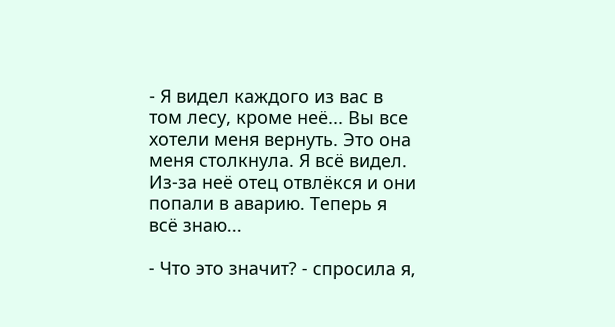- Я видел каждого из вас в том лесу, кроме неё... Вы все хотели меня вернуть. Это она меня столкнула. Я всё видел. Из-за неё отец отвлёкся и они попали в аварию. Теперь я всё знаю...

- Что это значит? - спросила я,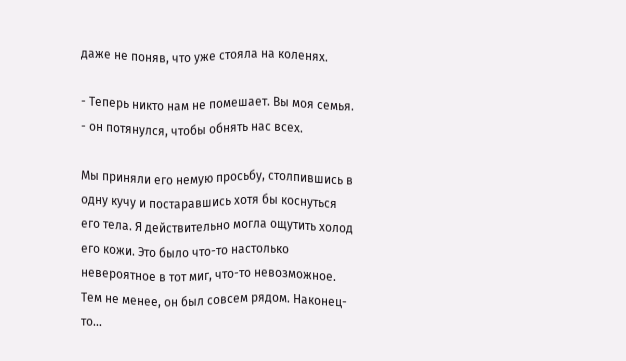даже не поняв, что уже стояла на коленях.

- Теперь никто нам не помешает. Вы моя семья. - он потянулся, чтобы обнять нас всех.

Мы приняли его немую просьбу, столпившись в одну кучу и постаравшись хотя бы коснуться его тела. Я действительно могла ощутить холод его кожи. Это было что-то настолько невероятное в тот миг, что-то невозможное. Тем не менее, он был совсем рядом. Наконец-то...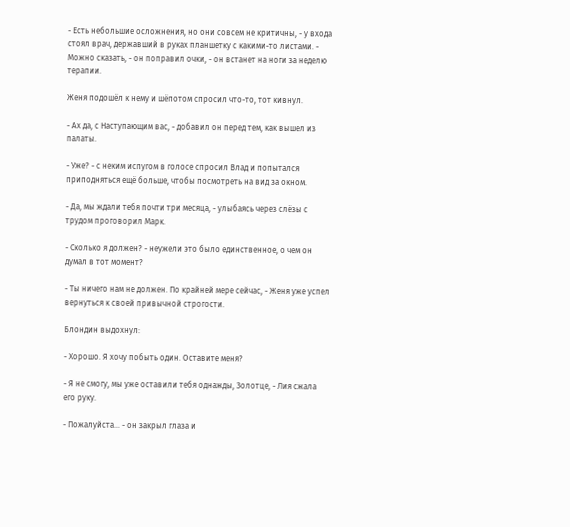- Есть небольшие осложнения, но они совсем не критичны, - у входа стоял врач, державший в руках планшетку с какими-то листами. - Можно сказать, - он поправил очки, - он встанет на ноги за неделю терапии.

Женя подошёл к нему и шёпотом спросил что-то, тот кивнул.

- Ах да, с Наступающим вас, - добавил он перед тем, как вышел из палаты.

- Уже? - с неким испугом в голосе спросил Влад и попытался приподняться ещё больше, чтобы посмотреть на вид за окном.

- Да, мы ждали тебя почти три месяца, - улыбаясь через слёзы с трудом проговорил Марк.

- Сколько я должен? - неужели это было единственное, о чем он думал в тот момент?

- Ты ничего нам не должен. По крайней мере сейчас, - Женя уже успел вернуться к своей привычной строгости.

Блондин выдохнул:

- Хорошо. Я хочу побыть один. Оставите меня?

- Я не смогу, мы уже оставили тебя однажды, Золотце, - Лия сжала его руку.

- Пожалуйста... - он закрыл глаза и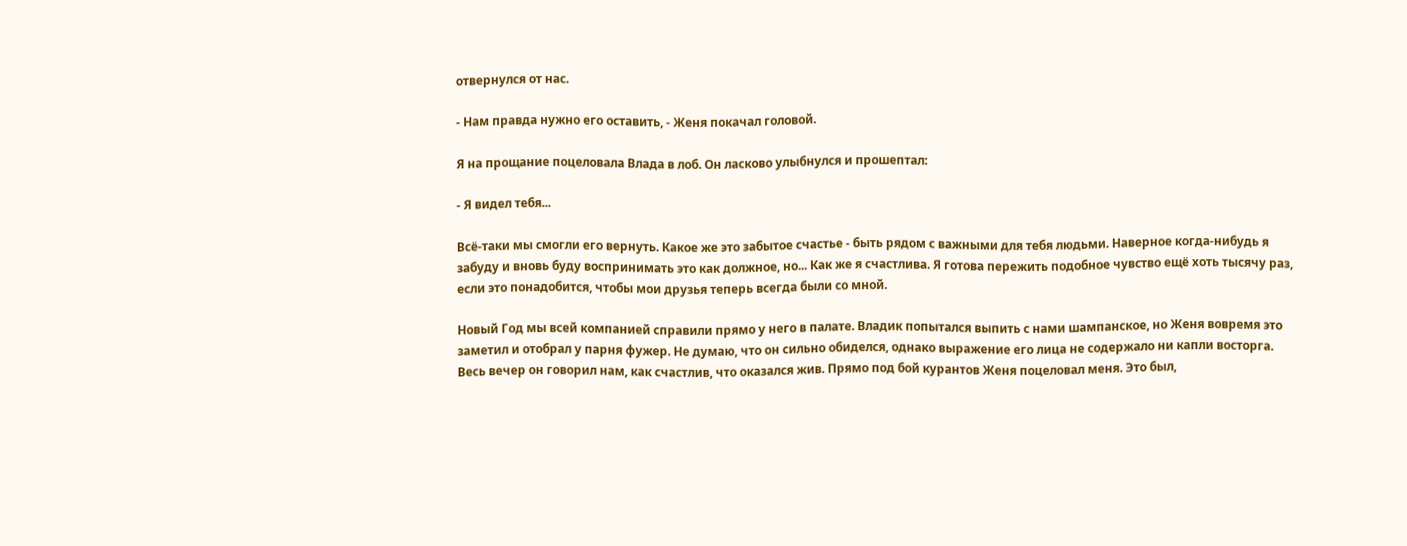отвернулся от нас.

- Нам правда нужно его оставить, - Женя покачал головой.

Я на прощание поцеловала Влада в лоб. Он ласково улыбнулся и прошептал:

- Я видел тебя...

Всё-таки мы смогли его вернуть. Какое же это забытое счастье - быть рядом с важными для тебя людьми. Наверное когда-нибудь я забуду и вновь буду воспринимать это как должное, но... Как же я счастлива. Я готова пережить подобное чувство ещё хоть тысячу раз, если это понадобится, чтобы мои друзья теперь всегда были со мной.

Новый Год мы всей компанией справили прямо у него в палате. Владик попытался выпить с нами шампанское, но Женя вовремя это заметил и отобрал у парня фужер. Не думаю, что он сильно обиделся, однако выражение его лица не содержало ни капли восторга. Весь вечер он говорил нам, как счастлив, что оказался жив. Прямо под бой курантов Женя поцеловал меня. Это был,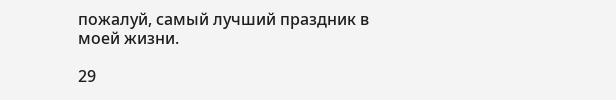пожалуй, самый лучший праздник в моей жизни.

29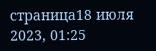страница18 июля 2023, 01:25